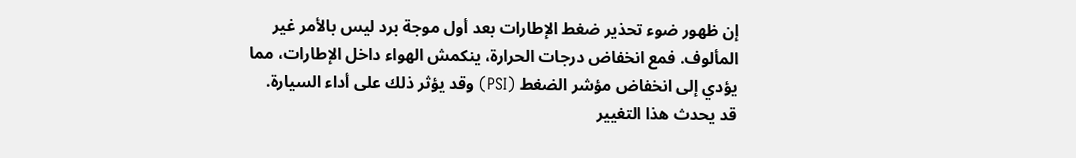إن ظهور ضوء تحذير ضغط الإطارات بعد أول موجة برد ليس بالأمر غير المألوف. فمع انخفاض درجات الحرارة، ينكمش الهواء داخل الإطارات، مما يؤدي إلى انخفاض مؤشر الضغط (PSI) وقد يؤثر ذلك على أداء السيارة.
قد يحدث هذا التغيير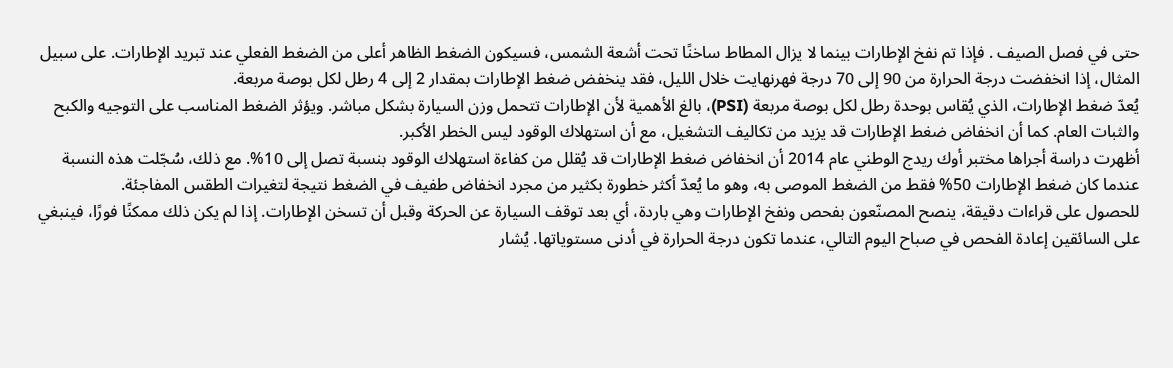حتى في فصل الصيف . فإذا تم نفخ الإطارات بينما لا يزال المطاط ساخنًا تحت أشعة الشمس، فسيكون الضغط الظاهر أعلى من الضغط الفعلي عند تبريد الإطارات. على سبيل المثال، إذا انخفضت درجة الحرارة من 90 إلى 70 درجة فهرنهايت خلال الليل، فقد ينخفض ضغط الإطارات بمقدار 2 إلى 4 رطل لكل بوصة مربعة.
يُعدّ ضغط الإطارات، الذي يُقاس بوحدة رطل لكل بوصة مربعة (PSI)، بالغ الأهمية لأن الإطارات تتحمل وزن السيارة بشكل مباشر. ويؤثر الضغط المناسب على التوجيه والكبح والثبات العام. كما أن انخفاض ضغط الإطارات قد يزيد من تكاليف التشغيل، مع أن استهلاك الوقود ليس الخطر الأكبر.
أظهرت دراسة أجراها مختبر أوك ريدج الوطني عام 2014 أن انخفاض ضغط الإطارات قد يُقلل من كفاءة استهلاك الوقود بنسبة تصل إلى 10%. مع ذلك، سُجّلت هذه النسبة عندما كان ضغط الإطارات 50% فقط من الضغط الموصى به، وهو ما يُعدّ أكثر خطورة بكثير من مجرد انخفاض طفيف في الضغط نتيجة لتغيرات الطقس المفاجئة.
للحصول على قراءات دقيقة، ينصح المصنّعون بفحص ونفخ الإطارات وهي باردة، أي بعد توقف السيارة عن الحركة وقبل أن تسخن الإطارات. إذا لم يكن ذلك ممكنًا فورًا، فينبغي على السائقين إعادة الفحص في صباح اليوم التالي، عندما تكون درجة الحرارة في أدنى مستوياتها. يُشار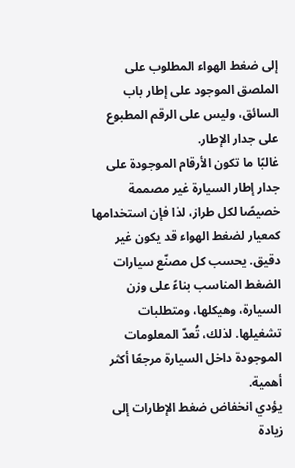إلى ضغط الهواء المطلوب على الملصق الموجود على إطار باب السائق، وليس على الرقم المطبوع على جدار الإطار.
غالبًا ما تكون الأرقام الموجودة على جدار إطار السيارة غير مصممة خصيصًا لكل طراز، لذا فإن استخدامها كمعيار لضغط الهواء قد يكون غير دقيق. يحسب كل مصنّع سيارات الضغط المناسب بناءً على وزن السيارة، وهيكلها، ومتطلبات تشغيلها. لذلك، تُعدّ المعلومات الموجودة داخل السيارة مرجعًا أكثر أهمية.
يؤدي انخفاض ضغط الإطارات إلى زيادة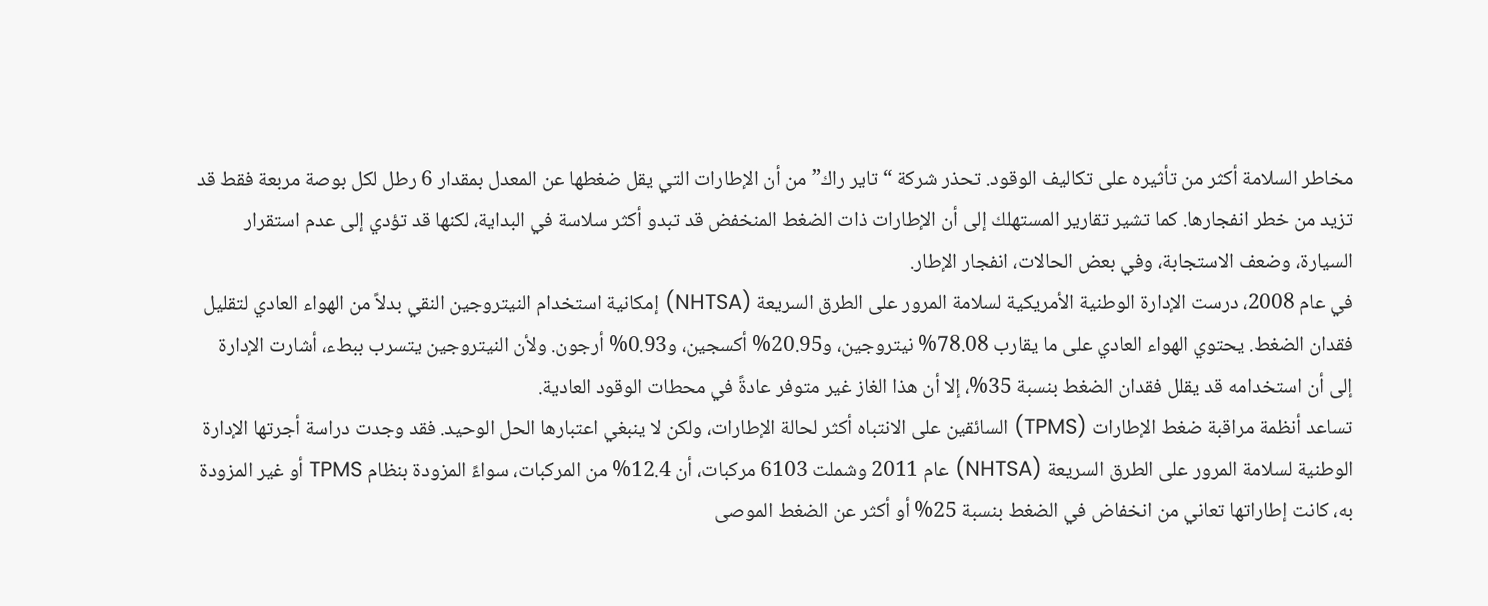مخاطر السلامة أكثر من تأثيره على تكاليف الوقود. تحذر شركة “تاير راك” من أن الإطارات التي يقل ضغطها عن المعدل بمقدار 6 رطل لكل بوصة مربعة فقط قد تزيد من خطر انفجارها. كما تشير تقارير المستهلك إلى أن الإطارات ذات الضغط المنخفض قد تبدو أكثر سلاسة في البداية، لكنها قد تؤدي إلى عدم استقرار السيارة، وضعف الاستجابة، وفي بعض الحالات، انفجار الإطار.
في عام 2008، درست الإدارة الوطنية الأمريكية لسلامة المرور على الطرق السريعة (NHTSA) إمكانية استخدام النيتروجين النقي بدلاً من الهواء العادي لتقليل فقدان الضغط. يحتوي الهواء العادي على ما يقارب 78.08% نيتروجين، و20.95% أكسجين، و0.93% أرجون. ولأن النيتروجين يتسرب ببطء، أشارت الإدارة إلى أن استخدامه قد يقلل فقدان الضغط بنسبة 35%، إلا أن هذا الغاز غير متوفر عادةً في محطات الوقود العادية.
تساعد أنظمة مراقبة ضغط الإطارات (TPMS) السائقين على الانتباه أكثر لحالة الإطارات، ولكن لا ينبغي اعتبارها الحل الوحيد. فقد وجدت دراسة أجرتها الإدارة الوطنية لسلامة المرور على الطرق السريعة (NHTSA) عام 2011 وشملت 6103 مركبات، أن 12.4% من المركبات، سواءً المزودة بنظام TPMS أو غير المزودة به، كانت إطاراتها تعاني من انخفاض في الضغط بنسبة 25% أو أكثر عن الضغط الموصى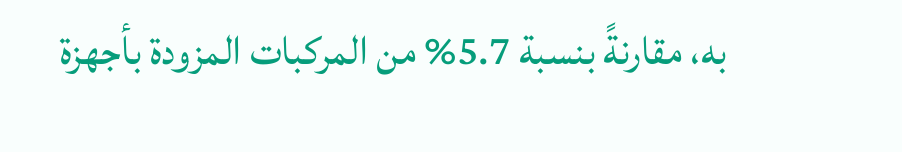به، مقارنةً بنسبة 5.7% من المركبات المزودة بأجهزة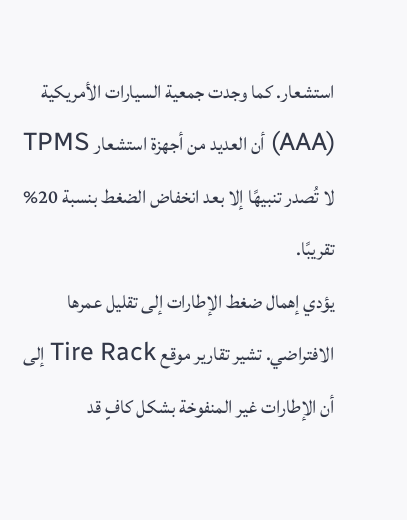استشعار. كما وجدت جمعية السيارات الأمريكية (AAA) أن العديد من أجهزة استشعار TPMS لا تُصدر تنبيهًا إلا بعد انخفاض الضغط بنسبة 20% تقريبًا.
يؤدي إهمال ضغط الإطارات إلى تقليل عمرها الافتراضي. تشير تقارير موقع Tire Rack إلى أن الإطارات غير المنفوخة بشكل كافٍ قد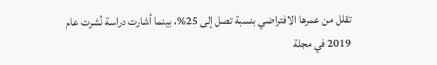تقلل من عمرها الافتراضي بنسبة تصل إلى 25%، بينما أشارت دراسة نُشرت عام 2019 في مجلة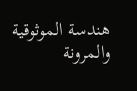هندسة الموثوقية والمرونة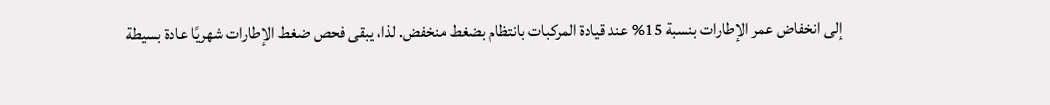إلى انخفاض عمر الإطارات بنسبة 15% عند قيادة المركبات بانتظام بضغط منخفض. لذا، يبقى فحص ضغط الإطارات شهريًا عادة بسيطة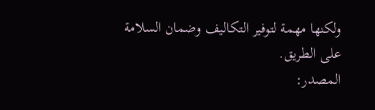ولكنها مهمة لتوفير التكاليف وضمان السلامة على الطريق.
المصدر: